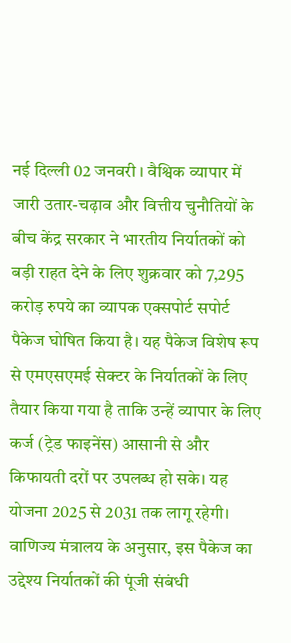नई दिल्ली 02 जनवरी । वैश्विक व्यापार में जारी उतार-चढ़ाव और वित्तीय चुनौतियों के बीच केंद्र सरकार ने भारतीय निर्यातकों को बड़ी राहत देने के लिए शुक्रवार को 7,295 करोड़ रुपये का व्यापक एक्सपोर्ट सपोर्ट पैकेज घोषित किया है। यह पैकेज विशेष रूप से एमएसएमई सेक्टर के निर्यातकों के लिए तैयार किया गया है ताकि उन्हें व्यापार के लिए कर्ज (ट्रेड फाइनेंस) आसानी से और किफायती दरों पर उपलब्ध हो सके। यह योजना 2025 से 2031 तक लागू रहेगी।
वाणिज्य मंत्रालय के अनुसार, इस पैकेज का उद्देश्य निर्यातकों की पूंजी संबंधी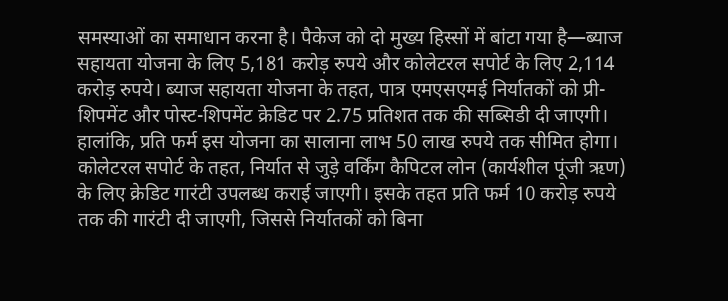समस्याओं का समाधान करना है। पैकेज को दो मुख्य हिस्सों में बांटा गया है—ब्याज सहायता योजना के लिए 5,181 करोड़ रुपये और कोलेटरल सपोर्ट के लिए 2,114 करोड़ रुपये। ब्याज सहायता योजना के तहत, पात्र एमएसएमई निर्यातकों को प्री-शिपमेंट और पोस्ट-शिपमेंट क्रेडिट पर 2.75 प्रतिशत तक की सब्सिडी दी जाएगी। हालांकि, प्रति फर्म इस योजना का सालाना लाभ 50 लाख रुपये तक सीमित होगा। कोलेटरल सपोर्ट के तहत, निर्यात से जुड़े वर्किंग कैपिटल लोन (कार्यशील पूंजी ऋण) के लिए क्रेडिट गारंटी उपलब्ध कराई जाएगी। इसके तहत प्रति फर्म 10 करोड़ रुपये तक की गारंटी दी जाएगी, जिससे निर्यातकों को बिना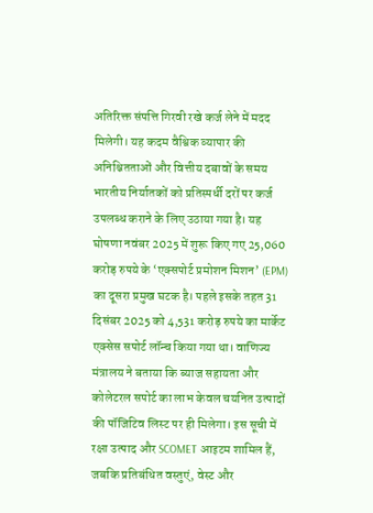अतिरिक्त संपत्ति गिरवी रखे कर्ज लेने में मदद मिलेगी। यह कदम वैश्विक व्यापार की अनिश्चितताओं और वित्तीय दबावों के समय भारतीय निर्यातकों को प्रतिस्पर्धी दरों पर कर्ज उपलब्ध कराने के लिए उठाया गया है। यह घोषणा नवंबर 2025 में शुरू किए गए 25,060 करोड़ रुपये के ‘एक्सपोर्ट प्रमोशन मिशन’ (EPM) का दूसरा प्रमुख घटक है। पहले इसके तहत 31 दिसंबर 2025 को 4,531 करोड़ रुपये का मार्केट एक्सेस सपोर्ट लॉन्च किया गया था। वाणिज्य मंत्रालय ने बताया कि ब्याज सहायता और कोलेटरल सपोर्ट का लाभ केवल चयनित उत्पादों की पॉजिटिव लिस्ट पर ही मिलेगा। इस सूची में रक्षा उत्पाद और SCOMET आइटम शामिल हैं, जबकि प्रतिबंधित वस्तुएं, वेस्ट और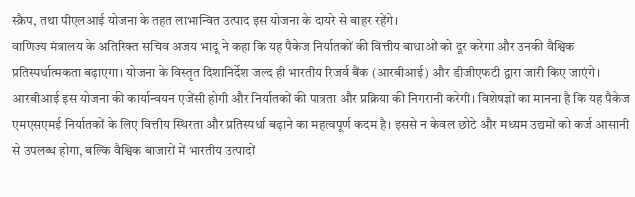स्क्रैप, तथा पीएलआई योजना के तहत लाभान्वित उत्पाद इस योजना के दायरे से बाहर रहेंगे।
वाणिज्य मंत्रालय के अतिरिक्त सचिव अजय भादू ने कहा कि यह पैकेज निर्यातकों की वित्तीय बाधाओं को दूर करेगा और उनकी वैश्विक प्रतिस्पर्धात्मकता बढ़ाएगा। योजना के विस्तृत दिशानिर्देश जल्द ही भारतीय रिजर्व बैंक (आरबीआई) और डीजीएफटी द्वारा जारी किए जाएंगे। आरबीआई इस योजना की कार्यान्वयन एजेंसी होगी और निर्यातकों की पात्रता और प्रक्रिया की निगरानी करेगी। विशेषज्ञों का मानना है कि यह पैकेज एमएसएमई निर्यातकों के लिए वित्तीय स्थिरता और प्रतिस्पर्धा बढ़ाने का महत्वपूर्ण कदम है। इससे न केवल छोटे और मध्यम उद्यमों को कर्ज आसानी से उपलब्ध होगा, बल्कि वैश्विक बाजारों में भारतीय उत्पादों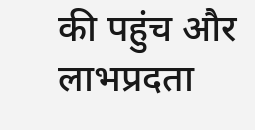की पहुंच और लाभप्रदता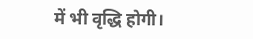में भी वृद्धि होगी।